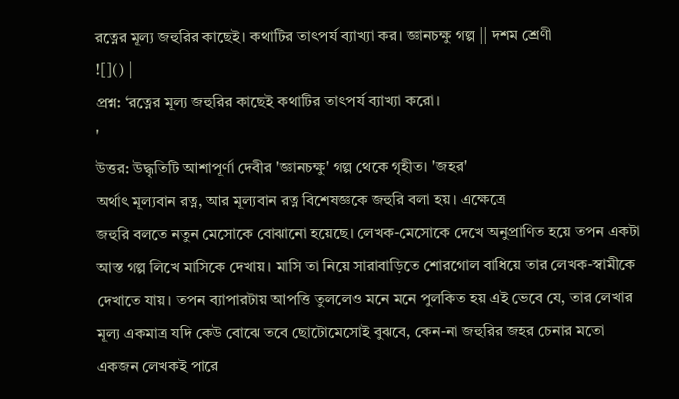রত্নের মূল্য জহুরির কাছেই। কথাটির তাৎপর্য ব্যাখ্যা কর। জ্ঞানচক্ষু গল্প || দশম শ্রেণী
![]() |
প্ৰশ্ন: ‘রত্নের মূল্য জহুরির কাছেই কথাটির তাৎপর্য ব্যাখ্যা করো।
'
উত্তর: উদ্ধৃতিটি আশাপূর্ণা দেবীর 'জ্ঞানচক্ষু' গল্প থেকে গৃহীত। 'জহর'
অর্থাৎ মূল্যবান রত্ন, আর মূল্যবান রত্ন বিশেষজ্ঞকে জহুরি বলা হয়। এক্ষেত্রে
জহুরি বলতে নতুন মেসোকে বোঝানো হয়েছে। লেখক-মেসোকে দেখে অনুপ্রাণিত হয়ে তপন একটা আস্ত গল্প লিখে মাসিকে দেখায়। মাসি তা নিয়ে সারাবাড়িতে শোরগোল বাধিয়ে তার লেখক-স্বামীকে দেখাতে যায়। তপন ব্যাপারটায় আপত্তি তুললেও মনে মনে পুলকিত হয় এই ভেবে যে, তার লেখার মূল্য একমাত্র যদি কেউ বোঝে তবে ছোটোমেসোই বুঝবে, কেন-না জহুরির জহর চেনার মতো একজন লেখকই পারে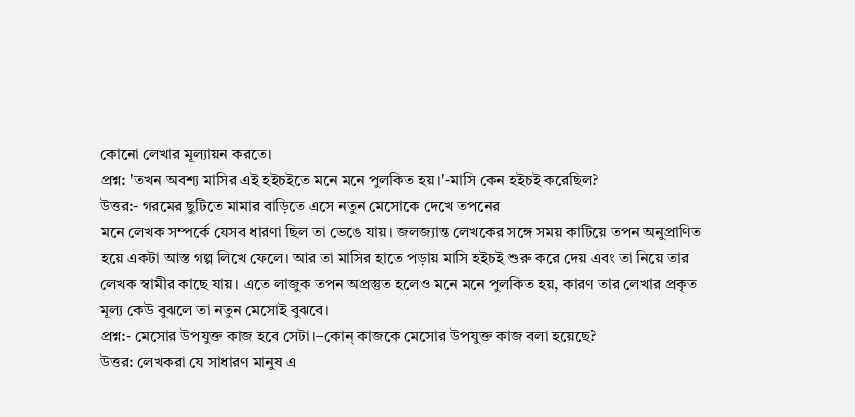কোনো লেখার মূল্যায়ন করতে।
প্রশ্ন: 'তখন অবশ্য মাসির এই হইচইতে মনে মনে পুলকিত হয়।'-মাসি কেন হইচই করেছিল?
উত্তর:- গরমের ছুটিতে মামার বাড়িতে এসে নতুন মেসোকে দেখে তপনের
মনে লেখক সম্পর্কে যেসব ধারণা ছিল তা ভেঙে যায়। জলজ্যান্ত লেখকের সঙ্গে সময় কাটিয়ে তপন অনুপ্রাণিত হয়ে একটা আস্ত গল্প লিখে ফেলে। আর তা মাসির হাতে পড়ায় মাসি হইচই শুরু করে দেয় এবং তা নিয়ে তার লেখক স্বামীর কাছে যায়। এতে লাজুক তপন অপ্রস্তুত হলেও মনে মনে পুলকিত হয়, কারণ তার লেখার প্রকৃত মূল্য কেউ বুঝলে তা নতুন মেসোই বুঝবে।
প্রশ্ন:- মেসোর উপযুক্ত কাজ হবে সেটা।–কোন্ কাজকে মেসোর উপযুক্ত কাজ বলা হয়েছে?
উত্তর: লেখকরা যে সাধারণ মানুষ এ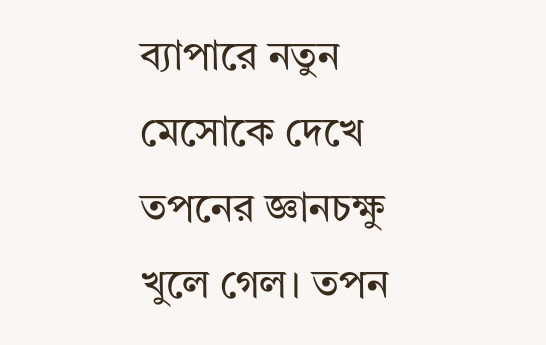ব্যাপারে নতুন মেসোকে দেখে তপনের জ্ঞানচক্ষু খুলে গেল। তপন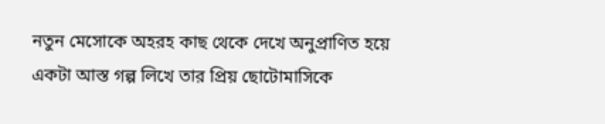নতুন মেসোকে অহরহ কাছ থেকে দেখে অনুপ্রাণিত হয়ে একটা আস্ত গল্প লিখে তার প্রিয় ছোটোমাসিকে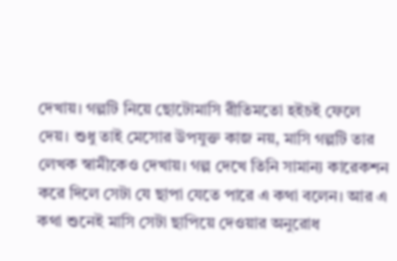দেখায়। গল্পটি নিয়ে ছোটোমাসি রীতিমতো হইচই ফেলে দেয়। শুধু তাই মেসোর উপযুক্ত কাজ নয়, মাসি গল্পটি তার লেখক স্বামীকেও দেখায়। গল্প দেখে তিনি সামান্য কারেকশন করে দিলে সেটা যে ছাপা যেতে পারে এ কথা বলেন। আর এ কথা শুনেই মাসি সেটা ছাপিয়ে দেওয়ার অনুরোধ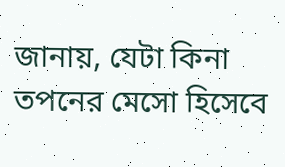জানায়, যেটা কিনা তপনের মেসো হিসেবে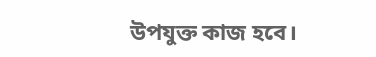উপযুক্ত কাজ হবে।